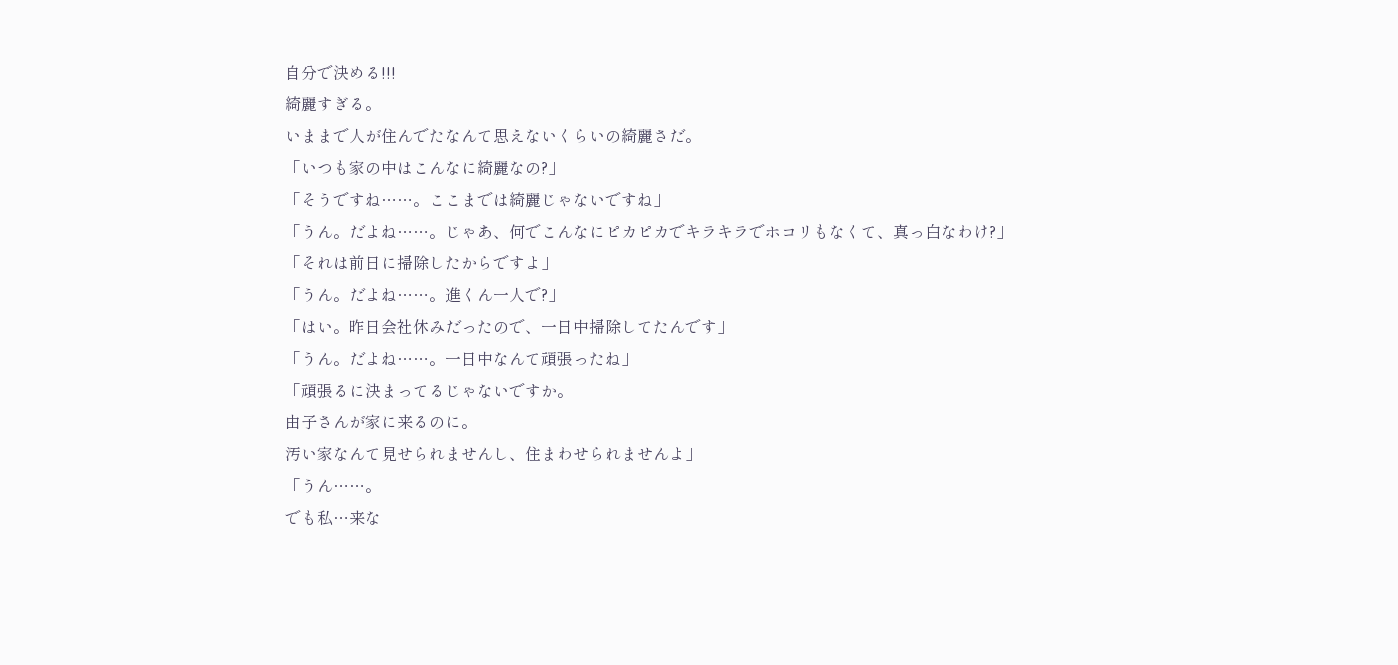自分で決める!!!
綺麗すぎる。
いままで人が住んでたなんて思えないくらいの綺麗さだ。
「いつも家の中はこんなに綺麗なの?」
「そうですね……。ここまでは綺麗じゃないですね」
「うん。だよね……。じゃあ、何でこんなにピカピカでキラキラでホコリもなくて、真っ白なわけ?」
「それは前日に掃除したからですよ」
「うん。だよね……。進くん一人で?」
「はい。昨日会社休みだったので、一日中掃除してたんです」
「うん。だよね……。一日中なんて頑張ったね」
「頑張るに決まってるじゃないですか。
由子さんが家に来るのに。
汚い家なんて見せられませんし、住まわせられませんよ」
「うん……。
でも私…来な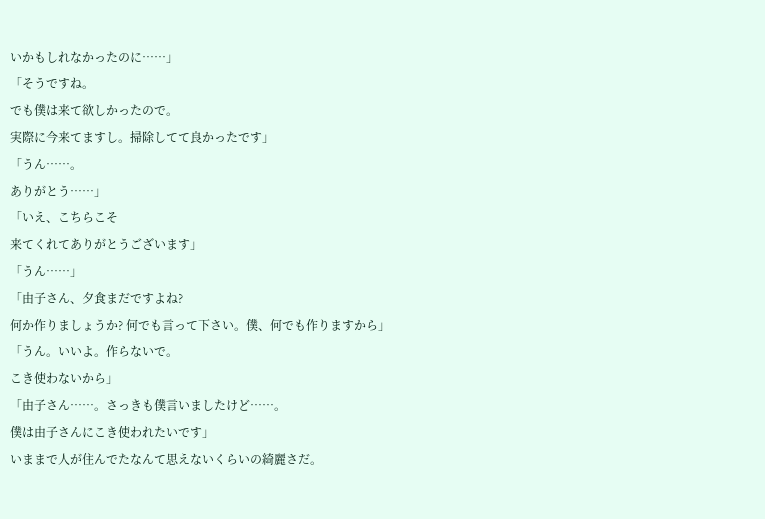いかもしれなかったのに……」
「そうですね。
でも僕は来て欲しかったので。
実際に今来てますし。掃除してて良かったです」
「うん……。
ありがとう……」
「いえ、こちらこそ
来てくれてありがとうございます」
「うん……」
「由子さん、夕食まだですよね?
何か作りましょうか? 何でも言って下さい。僕、何でも作りますから」
「うん。いいよ。作らないで。
こき使わないから」
「由子さん……。さっきも僕言いましたけど……。
僕は由子さんにこき使われたいです」
いままで人が住んでたなんて思えないくらいの綺麗さだ。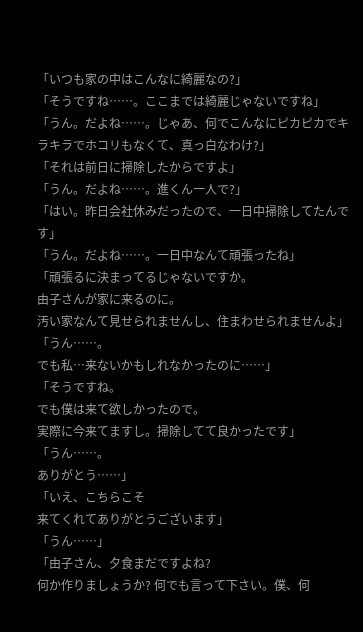「いつも家の中はこんなに綺麗なの?」
「そうですね……。ここまでは綺麗じゃないですね」
「うん。だよね……。じゃあ、何でこんなにピカピカでキラキラでホコリもなくて、真っ白なわけ?」
「それは前日に掃除したからですよ」
「うん。だよね……。進くん一人で?」
「はい。昨日会社休みだったので、一日中掃除してたんです」
「うん。だよね……。一日中なんて頑張ったね」
「頑張るに決まってるじゃないですか。
由子さんが家に来るのに。
汚い家なんて見せられませんし、住まわせられませんよ」
「うん……。
でも私…来ないかもしれなかったのに……」
「そうですね。
でも僕は来て欲しかったので。
実際に今来てますし。掃除してて良かったです」
「うん……。
ありがとう……」
「いえ、こちらこそ
来てくれてありがとうございます」
「うん……」
「由子さん、夕食まだですよね?
何か作りましょうか? 何でも言って下さい。僕、何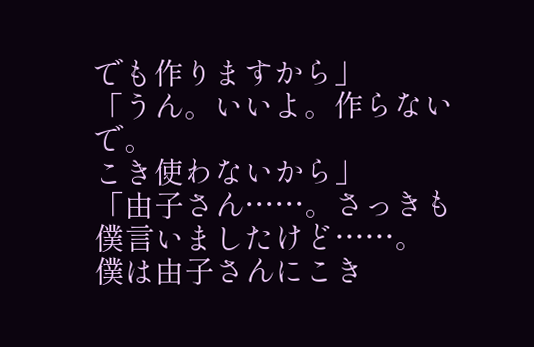でも作りますから」
「うん。いいよ。作らないで。
こき使わないから」
「由子さん……。さっきも僕言いましたけど……。
僕は由子さんにこき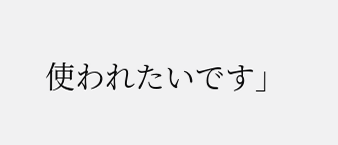使われたいです」